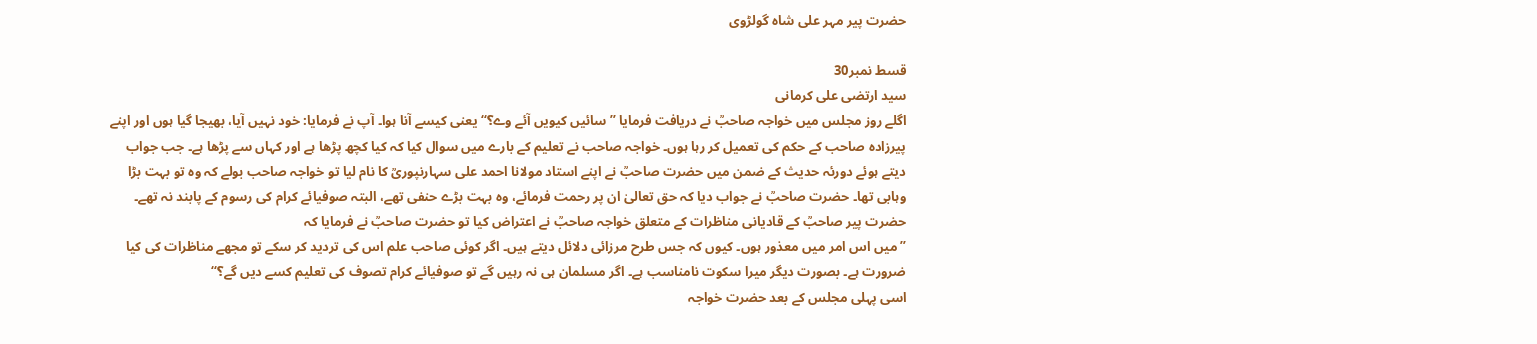حضرت پیر مہر علی شاہ گولڑوی

قسط نمبر30
سید ارتضی علی کرمانی
اگلے روز مجلس میں خواجہ صاحبؒ نے دریافت فرمایا ’’سائیں کیویں آئے وے؟‘‘ یعنی کیسے آنا ہوا۔ آپ نے فرمایا: خود نہیں آیا، بھیجا گیا ہوں اور اپنے پیرزادہ صاحب کے حکم کی تعمیل کر رہا ہوں۔ خواجہ صاحب نے تعلیم کے بارے میں سوال کیا کہ کیا کچھ پڑھا ہے اور کہاں سے پڑھا ہے۔ جب جواب دیتے ہوئے دورئہ حدیث کے ضمن میں حضرت صاحبؒ نے اپنے استاد مولانا احمد علی سہارنپوریؒ کا نام لیا تو خواجہ صاحب بولے کہ وہ تو بہت بڑا وہابی تھا۔ حضرت صاحبؒ نے جواب دیا کہ حق تعالیٰ ان پر رحمت فرمائے، وہ بہت بڑے حنفی تھے، البتہ صوفیائے کرام کی رسوم کے پابند نہ تھے۔
حضرت پیر صاحبؒ کے قادیانی مناظرات کے متعلق خواجہ صاحبؒ نے اعتراض کیا تو حضرت صاحبؒ نے فرمایا کہ
’’میں اس امر میں معذور ہوں۔ کیوں کہ جس طرح مرزائی دلائل دیتے ہیں۔ اگر کوئی صاحب علم اس کی تردید کر سکے تو مجھے مناظرات کی کیا ضرورت ہے۔ بصورت دیگر میرا سکوت نامناسب ہے۔ اگر مسلمان ہی نہ رہیں گے تو صوفیائے کرام تصوف کی تعلیم کسے دیں گے؟‘‘
اسی پہلی مجلس کے بعد حضرت خواجہ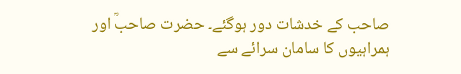صاحب کے خدشات دور ہوگئے۔ حضرت صاحبؒ اور ہمراہیوں کا سامان سرائے سے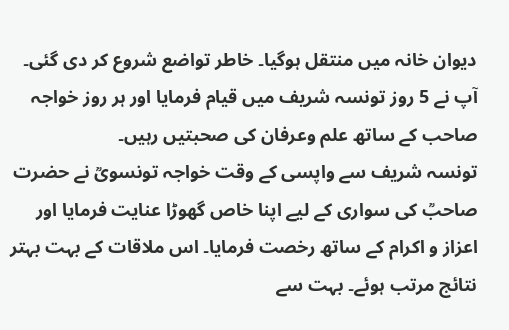دیوان خانہ میں منتقل ہوگیا۔ خاطر تواضع شروع کر دی گئی۔ آپ نے 5 روز تونسہ شریف میں قیام فرمایا اور ہر روز خواجہ صاحب کے ساتھ علم وعرفان کی صحبتیں رہیں۔
تونسہ شریف سے واپسی کے وقت خواجہ تونسویؒ نے حضرت صاحبؒ کی سواری کے لیے اپنا خاص گھوڑا عنایت فرمایا اور اعزاز و اکرام کے ساتھ رخصت فرمایا۔ اس ملاقات کے بہت بہتر نتائج مرتب ہوئے۔ بہت سے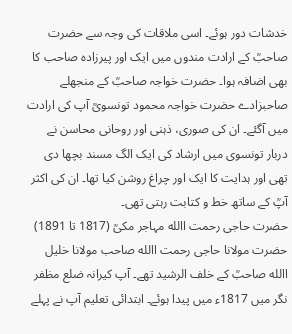خدشات دور ہوئے۔ اسی ملاقات کی وجہ سے حضرت صاحبؒ کے ارادت مندوں میں ایک اور پیرزادہ صاحب کا بھی اضافہ ہوا۔ حضرت خواجہ صاحبؒ کے منجھلے صاحبزادے حضرت خواجہ محمود تونسویؒ آپ کی ارادت میں آگئے۔ ان کی صوری، ذہنی اور روحانی محاسن نے دربار تونسوی میں ارشاد کی ایک الگ مسند بچھا دی تھی اور ہدایت کا ایک اور چراغ روشن کیا تھا۔ ان کی اکثر آپؒ کے ساتھ خط و کتابت رہتی تھی۔
حضرت حاجی رحمت االله مہاجر مکیؒ (1817 تا 1891)
حضرت مولانا حاجی رحمت االله صاحب مولانا خلیل االله صاحبؒ کے خلف الرشید تھے۔ آپ کیرانہ ضلع مظفر نگر میں 1817ء میں پیدا ہوئے۔ ابتدائی تعلیم آپ نے پہلے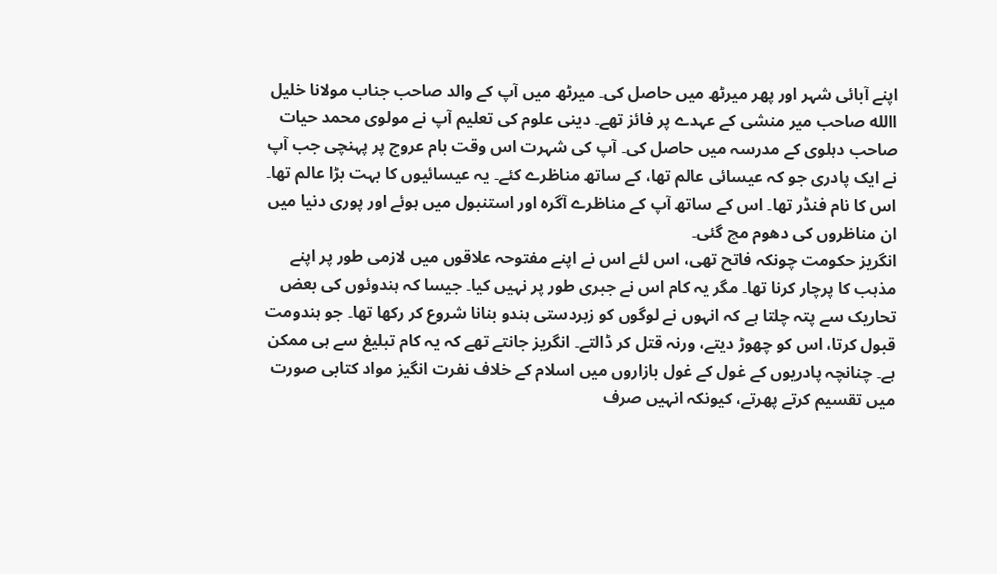اپنے آبائی شہر اور پھر میرٹھ میں حاصل کی۔ میرٹھ میں آپ کے والد صاحب جناب مولانا خلیل االله صاحب میر منشی کے عہدے پر فائز تھے۔ دینی علوم کی تعلیم آپ نے مولوی محمد حیات صاحب دہلوی کے مدرسہ میں حاصل کی۔ آپ کی شہرت اس وقت بام عروج پر پہنچی جب آپ نے ایک پادری جو کہ عیسائی عالم تھا، کے ساتھ مناظرے کئے۔ یہ عیسائیوں کا بہت بڑا عالم تھا۔ اس کا نام فنڈر تھا۔ اس کے ساتھ آپ کے مناظرے آگرہ اور استنبول میں ہوئے اور پوری دنیا میں ان مناظروں کی دھوم مچ گئی۔
انگریز حکومت چونکہ فاتح تھی، اس لئے اس نے اپنے مفتوحہ علاقوں میں لازمی طور پر اپنے مذہب کا پرچار کرنا تھا۔ مگر یہ کام اس نے جبری طور پر نہیں کیا۔ جیسا کہ ہندوئوں کی بعض تحاریک سے پتہ چلتا ہے کہ انہوں نے لوگوں کو زبردستی ہندو بنانا شروع کر رکھا تھا۔ جو ہندومت قبول کرتا، اس کو چھوڑ دیتے، ورنہ قتل کر ڈالتے۔ انگریز جانتے تھے کہ یہ کام تبلیغ سے ہی ممکن ہے۔ چنانچہ پادریوں کے غول کے غول بازاروں میں اسلام کے خلاف نفرت انگیز مواد کتابی صورت میں تقسیم کرتے پھرتے، کیونکہ انہیں صرف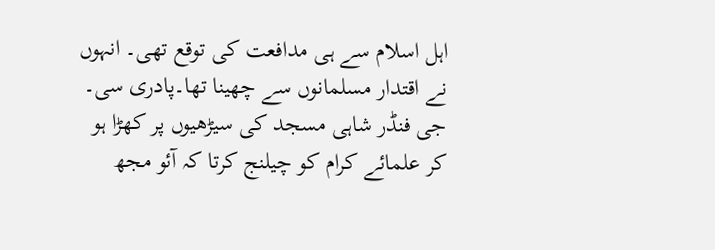اہل اسلام سے ہی مدافعت کی توقع تھی۔ انہوں نے اقتدار مسلمانوں سے چھینا تھا۔پادری سی۔ جی فنڈر شاہی مسجد کی سیڑھیوں پر کھڑا ہو کر علمائے کرام کو چیلنج کرتا کہ آئو مجھ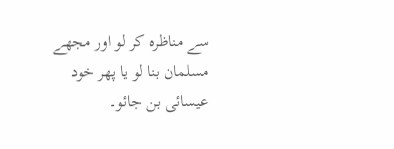سے مناظرہ کر لو اور مجھے مسلمان بنا لو یا پھر خود عیسائی بن جائو۔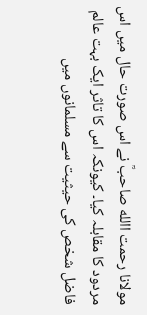مولانا رحمت االله صاحبؒ نے اس صورت حال میں اس مردود کا مقابلہ کیا۔ کیونکہ اس کا تاثر ایک بہت عالم فاضل شخص کی حیثیت سے مسلمانوں میں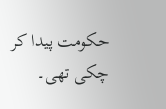حکومت پیدا کر چکی تھی۔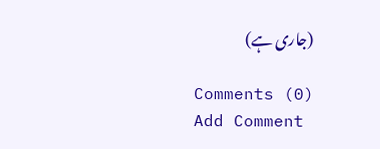(جاری ہے)

Comments (0)
Add Comment